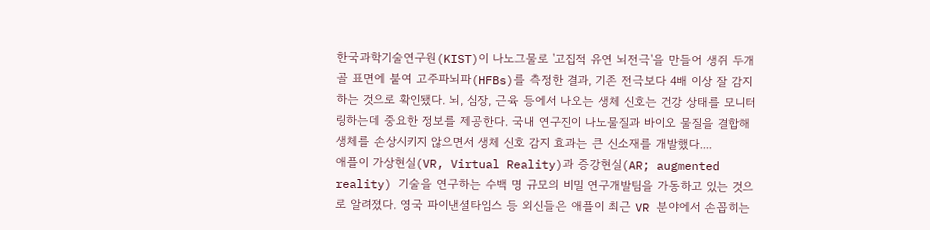한국과학기술연구원(KIST)이 나노그물로 '고집적 유연 뇌전극'을 만들어 생쥐 두개골 표면에 붙여 고주파뇌파(HFBs)를 측정한 결과, 기존 전극보다 4배 이상 잘 감지하는 것으로 확인됐다. 뇌, 심장, 근육 등에서 나오는 생체 신호는 건강 상태를 모니터링하는데 중요한 정보를 제공한다. 국내 연구진이 나노물질과 바이오 물질을 결합해 생체를 손상시키지 않으면서 생체 신호 감지 효과는 큰 신소재를 개발했다....
애플이 가상현실(VR, Virtual Reality)과 증강현실(AR; augmented reality) 기술을 연구하는 수백 명 규모의 비밀 연구개발팀을 가동하고 있는 것으로 알려졌다. 영국 파이낸셜타임스 등 외신들은 애플이 최근 VR 분야에서 손꼽히는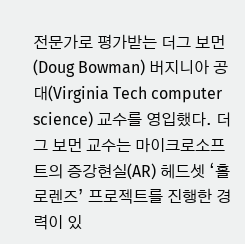전문가로 평가받는 더그 보먼(Doug Bowman) 버지니아 공대(Virginia Tech computer science) 교수를 영입했다. 더그 보먼 교수는 마이크로소프트의 증강현실(AR) 헤드셋 ‘홀로렌즈’ 프로젝트를 진행한 경력이 있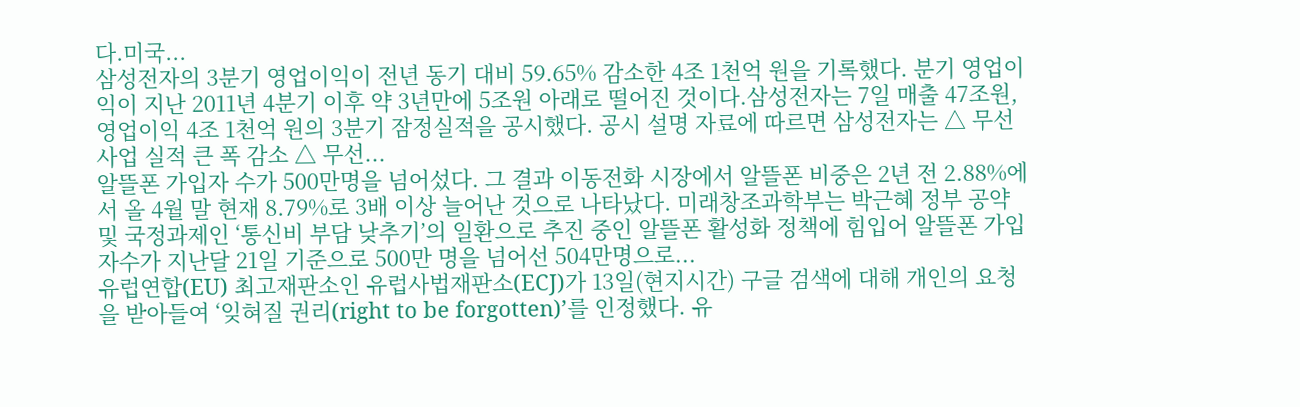다.미국...
삼성전자의 3분기 영업이익이 전년 동기 대비 59.65% 감소한 4조 1천억 원을 기록했다. 분기 영업이익이 지난 2011년 4분기 이후 약 3년만에 5조원 아래로 떨어진 것이다.삼성전자는 7일 매출 47조원, 영업이익 4조 1천억 원의 3분기 잠정실적을 공시했다. 공시 설명 자료에 따르면 삼성전자는 △ 무선 사업 실적 큰 폭 감소 △ 무선...
알뜰폰 가입자 수가 500만명을 넘어섰다. 그 결과 이동전화 시장에서 알뜰폰 비중은 2년 전 2.88%에서 올 4월 말 현재 8.79%로 3배 이상 늘어난 것으로 나타났다. 미래창조과학부는 박근혜 정부 공약 및 국정과제인 ‘통신비 부담 낮추기’의 일환으로 추진 중인 알뜰폰 활성화 정책에 힘입어 알뜰폰 가입자수가 지난달 21일 기준으로 500만 명을 넘어선 504만명으로...
유럽연합(EU) 최고재판소인 유럽사법재판소(ECJ)가 13일(현지시간) 구글 검색에 대해 개인의 요청을 받아들여 ‘잊혀질 권리(right to be forgotten)’를 인정했다. 유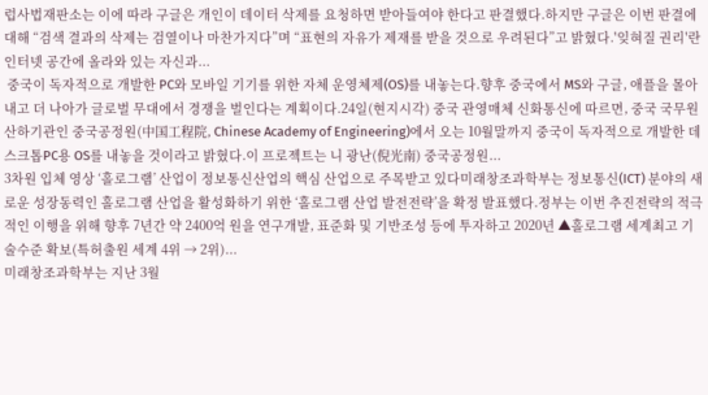럽사법재판소는 이에 따라 구글은 개인이 데이터 삭제를 요청하면 받아들여야 한다고 판결했다.하지만 구글은 이번 판결에 대해 “검색 결과의 삭제는 검열이나 마찬가지다”며 “표현의 자유가 제재를 받을 것으로 우려된다”고 밝혔다.'잊혀질 권리'란 인터넷 공간에 올라와 있는 자신과...
 중국이 독자적으로 개발한 PC와 모바일 기기를 위한 자체 운영체제(OS)를 내놓는다.향후 중국에서 MS와 구글, 애플을 몰아내고 더 나아가 글로벌 무대에서 경쟁을 벌인다는 계획이다.24일(현지시각) 중국 관영매체 신화통신에 따르면, 중국 국무원 산하기관인 중국공정원(中国工程院, Chinese Academy of Engineering)에서 오는 10월말까지 중국이 독자적으로 개발한 데스크톱PC용 OS를 내놓을 것이라고 밝혔다.이 프로젝트는 니 광난(倪光南) 중국공정원...
3차원 입체 영상 ‘홀로그램’ 산업이 정보통신산업의 핵심 산업으로 주목받고 있다미래창조과학부는 정보통신(ICT) 분야의 새로운 성장동력인 홀로그램 산업을 활성화하기 위한 ‘홀로그램 산업 발전전략’을 확정 발표했다.정부는 이번 추진전략의 적극적인 이행을 위해 향후 7년간 약 2400억 원을 연구개발, 표준화 및 기반조성 등에 투자하고 2020년 ▲홀로그램 세계최고 기술수준 확보(특허출원 세계 4위 → 2위)...
미래창조과학부는 지난 3월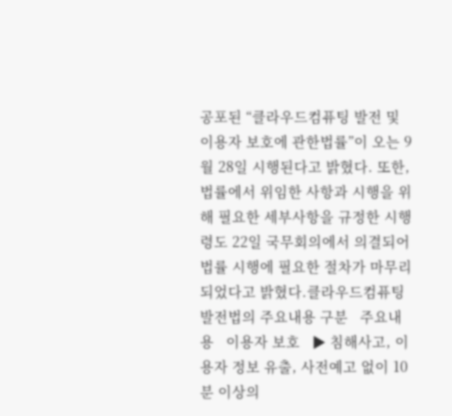공포된 “클라우드컴퓨팅 발전 및 이용자 보호에 관한법률”이 오는 9월 28일 시행된다고 밝혔다. 또한, 법률에서 위임한 사항과 시행을 위해 필요한 세부사항을 규정한 시행령도 22일 국무회의에서 의결되어 법률 시행에 필요한 절차가 마무리 되었다고 밝혔다.클라우드컴퓨팅 발전법의 주요내용 구분   주요내용   이용자 보호   ▶ 침해사고, 이용자 정보 유출, 사전예고 없이 10분 이상의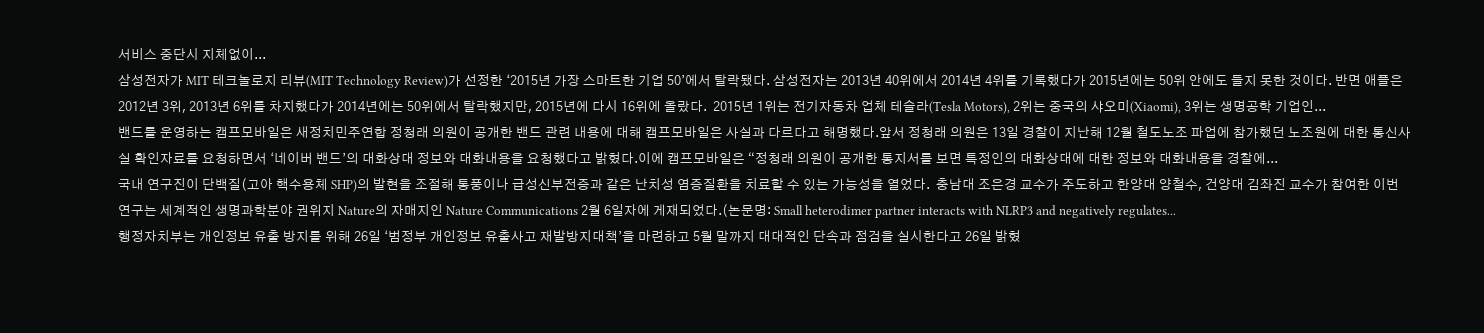서비스 중단시 지체없이...
삼성전자가 MIT 테크놀로지 리뷰(MIT Technology Review)가 선정한 ‘2015년 가장 스마트한 기업 50’에서 탈락됐다. 삼성전자는 2013년 40위에서 2014년 4위를 기록했다가 2015년에는 50위 안에도 들지 못한 것이다. 반면 애플은 2012년 3위, 2013년 6위를 차지했다가 2014년에는 50위에서 탈락했지만, 2015년에 다시 16위에 올랐다.  2015년 1위는 전기자동차 업체 테슬라(Tesla Motors), 2위는 중국의 샤오미(Xiaomi), 3위는 생명공학 기업인...
밴드를 운영하는 캠프모바일은 새정치민주연합 정청래 의원이 공개한 밴드 관련 내용에 대해 캠프모바일은 사실과 다르다고 해명했다.앞서 정청래 의원은 13일 경찰이 지난해 12월 철도노조 파업에 참가했던 노조원에 대한 통신사실 확인자료를 요청하면서 ‘네이버 밴드’의 대화상대 정보와 대화내용을 요청했다고 밝혔다.이에 캠프모바일은 “정청래 의원이 공개한 통지서를 보면 특정인의 대화상대에 대한 정보와 대화내용을 경찰에...
국내 연구진이 단백질(고아 핵수용체 SHP)의 발현을 조절해 통풍이나 급성신부전증과 같은 난치성 염증질환을 치료할 수 있는 가능성을 열었다.  충남대 조은경 교수가 주도하고 한양대 양철수, 건양대 김좌진 교수가 참여한 이번 연구는 세계적인 생명과학분야 권위지 Nature의 자매지인 Nature Communications 2월 6일자에 게재되었다.(논문명: Small heterodimer partner interacts with NLRP3 and negatively regulates...
행정자치부는 개인정보 유출 방지를 위해 26일 ‘범정부 개인정보 유출사고 재발방지대책’을 마련하고 5월 말까지 대대적인 단속과 점검을 실시한다고 26일 밝혔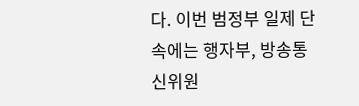다. 이번 범정부 일제 단속에는 행자부, 방송통신위원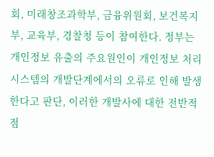회, 미래창조과학부, 금융위원회, 보건복지부, 교육부, 경찰청 등이 참여한다. 정부는 개인정보 유출의 주요원인이 개인정보 처리시스템의 개발단계에서의 오류로 인해 발생한다고 판단, 이러한 개발사에 대한 전반적 점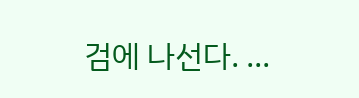검에 나선다. ...